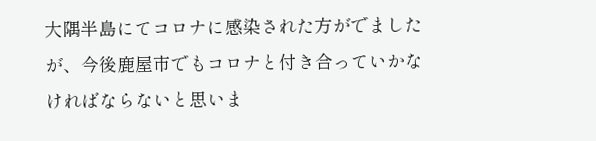大隅半島にてコロナに感染された方がでましたが、今後鹿屋市でもコロナと付き合っていかなければならないと思いま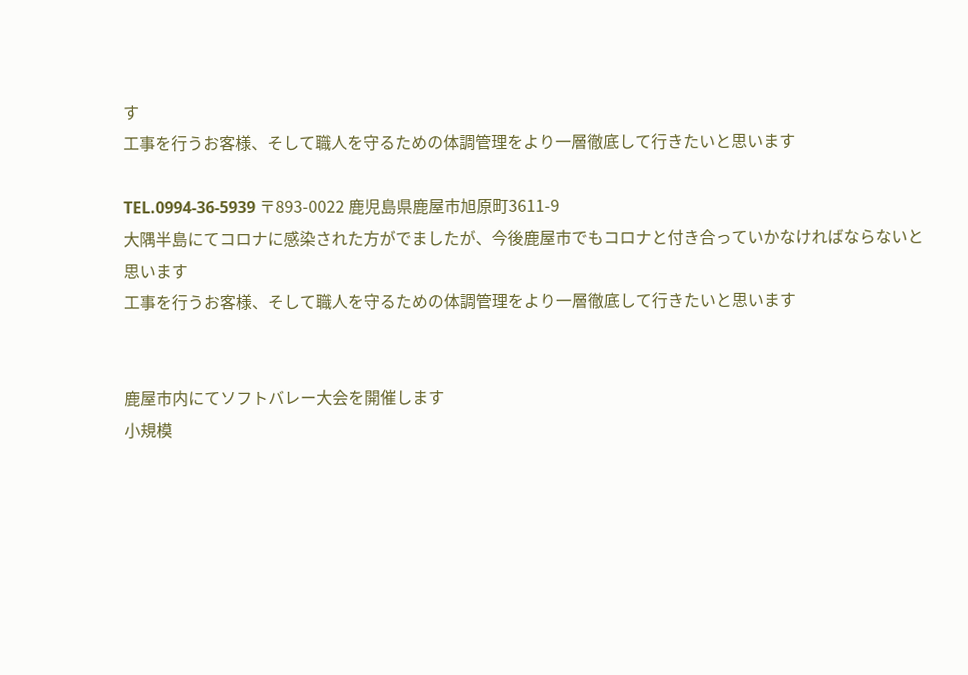す
工事を行うお客様、そして職人を守るための体調管理をより一層徹底して行きたいと思います

TEL.0994-36‐5939 〒893-0022 鹿児島県鹿屋市旭原町3611-9
大隅半島にてコロナに感染された方がでましたが、今後鹿屋市でもコロナと付き合っていかなければならないと思います
工事を行うお客様、そして職人を守るための体調管理をより一層徹底して行きたいと思います


鹿屋市内にてソフトバレー大会を開催します
小規模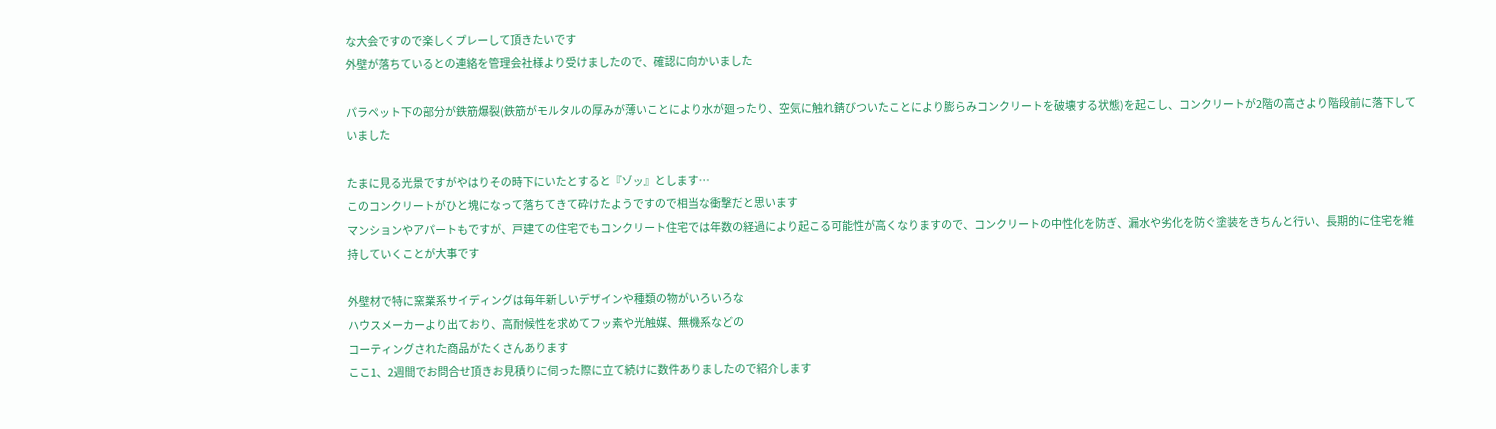な大会ですので楽しくプレーして頂きたいです
外壁が落ちているとの連絡を管理会社様より受けましたので、確認に向かいました

パラペット下の部分が鉄筋爆裂(鉄筋がモルタルの厚みが薄いことにより水が廻ったり、空気に触れ錆びついたことにより膨らみコンクリートを破壊する状態)を起こし、コンクリートが2階の高さより階段前に落下していました

たまに見る光景ですがやはりその時下にいたとすると『ゾッ』とします…
このコンクリートがひと塊になって落ちてきて砕けたようですので相当な衝撃だと思います
マンションやアパートもですが、戸建ての住宅でもコンクリート住宅では年数の経過により起こる可能性が高くなりますので、コンクリートの中性化を防ぎ、漏水や劣化を防ぐ塗装をきちんと行い、長期的に住宅を維持していくことが大事です

外壁材で特に窯業系サイディングは毎年新しいデザインや種類の物がいろいろな
ハウスメーカーより出ており、高耐候性を求めてフッ素や光触媒、無機系などの
コーティングされた商品がたくさんあります
ここ1、2週間でお問合せ頂きお見積りに伺った際に立て続けに数件ありましたので紹介します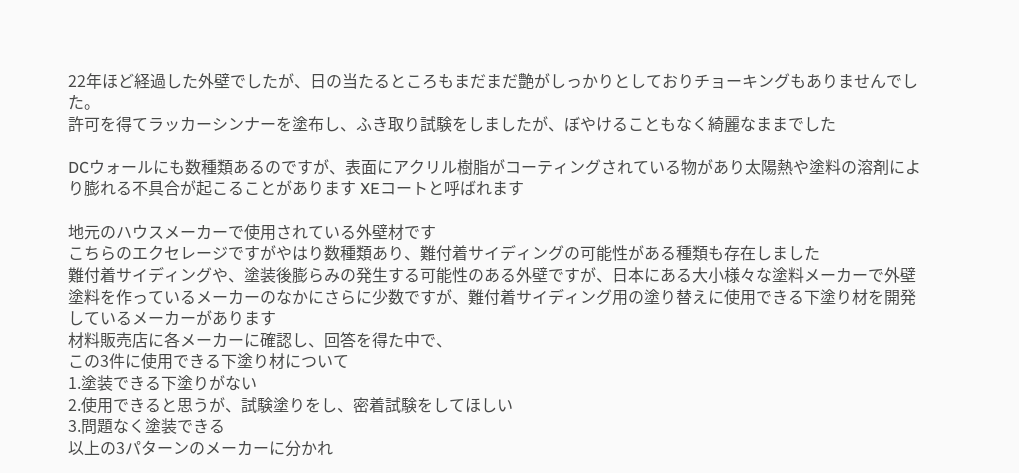22年ほど経過した外壁でしたが、日の当たるところもまだまだ艶がしっかりとしておりチョーキングもありませんでした。
許可を得てラッカーシンナーを塗布し、ふき取り試験をしましたが、ぼやけることもなく綺麗なままでした

DCウォールにも数種類あるのですが、表面にアクリル樹脂がコーティングされている物があり太陽熱や塗料の溶剤により膨れる不具合が起こることがあります XEコートと呼ばれます

地元のハウスメーカーで使用されている外壁材です
こちらのエクセレージですがやはり数種類あり、難付着サイディングの可能性がある種類も存在しました
難付着サイディングや、塗装後膨らみの発生する可能性のある外壁ですが、日本にある大小様々な塗料メーカーで外壁塗料を作っているメーカーのなかにさらに少数ですが、難付着サイディング用の塗り替えに使用できる下塗り材を開発しているメーカーがあります
材料販売店に各メーカーに確認し、回答を得た中で、
この3件に使用できる下塗り材について
1.塗装できる下塗りがない
2.使用できると思うが、試験塗りをし、密着試験をしてほしい
3.問題なく塗装できる
以上の3パターンのメーカーに分かれ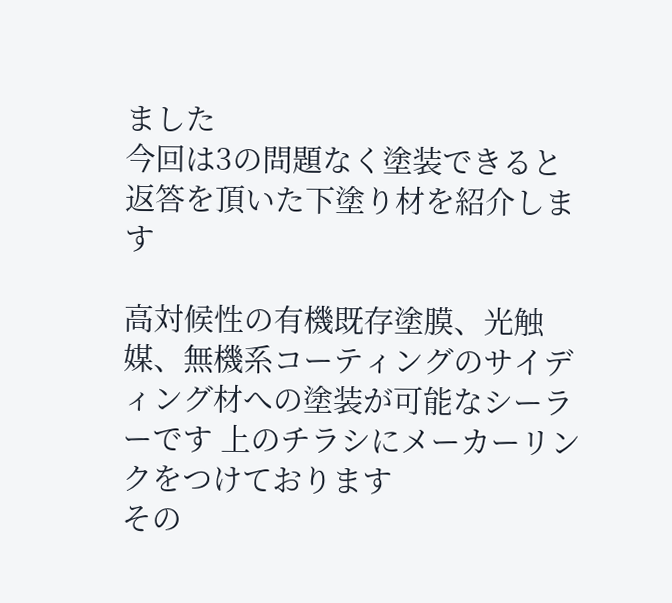ました
今回は3の問題なく塗装できると返答を頂いた下塗り材を紹介します

高対候性の有機既存塗膜、光触媒、無機系コーティングのサイディング材への塗装が可能なシーラーです 上のチラシにメーカーリンクをつけております
その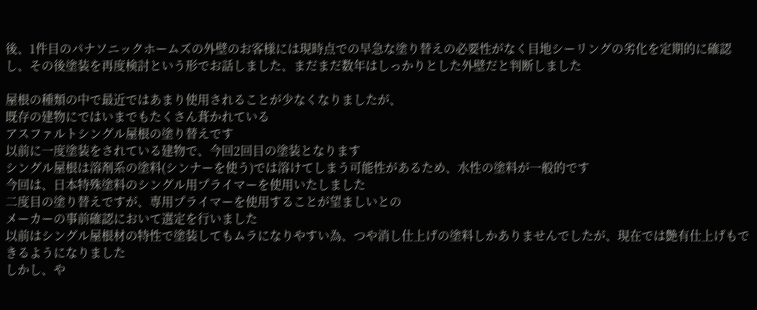後、1件目のパナソニックホームズの外壁のお客様には現時点での早急な塗り替えの必要性がなく目地シーリングの劣化を定期的に確認し、その後塗装を再度検討という形でお話しました、まだまだ数年はしっかりとした外壁だと判断しました

屋根の種類の中で最近ではあまり使用されることが少なくなりましたが、
既存の建物にではいまでもたくさん葺かれている
アスファルトシングル屋根の塗り替えです
以前に一度塗装をされている建物で、今回2回目の塗装となります
シングル屋根は溶剤系の塗料(シンナーを使う)では溶けてしまう可能性があるため、水性の塗料が一般的です
今回は、日本特殊塗料のシングル用プライマーを使用いたしました
二度目の塗り替えですが、専用プライマーを使用することが望ましいとの
メーカーの事前確認において選定を行いました
以前はシングル屋根材の特性で塗装してもムラになりやすい為、つや消し仕上げの塗料しかありませんでしたが、現在では艶有仕上げもできるようになりました
しかし、や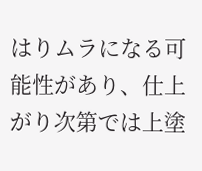はりムラになる可能性があり、仕上がり次第では上塗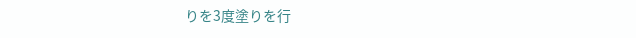りを3度塗りを行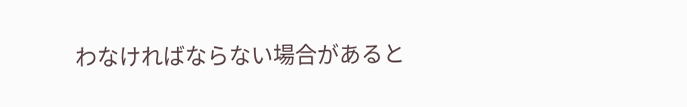わなければならない場合があると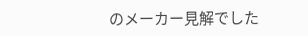のメーカー見解でした